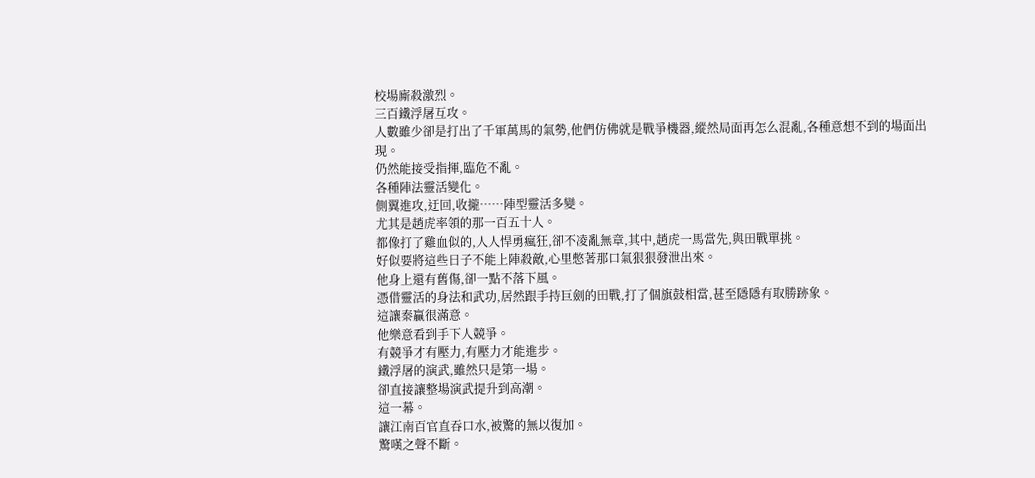校場廝殺激烈。
三百鐵浮屠互攻。
人數雖少卻是打出了千軍萬馬的氣勢,他們仿佛就是戰爭機器,縱然局面再怎么混亂,各種意想不到的場面出現。
仍然能接受指揮,臨危不亂。
各種陣法靈活變化。
側翼進攻,迂回,收攏……陣型靈活多變。
尤其是趙虎率領的那一百五十人。
都像打了雞血似的,人人悍勇瘋狂,卻不凌亂無章,其中,趙虎一馬當先,與田戰單挑。
好似要將這些日子不能上陣殺敵,心里憋著那口氣狠狠發泄出來。
他身上還有舊傷,卻一點不落下風。
憑借靈活的身法和武功,居然跟手持巨劍的田戰,打了個旗鼓相當,甚至隱隱有取勝跡象。
這讓秦贏很滿意。
他樂意看到手下人競爭。
有競爭才有壓力,有壓力才能進步。
鐵浮屠的演武,雖然只是第一場。
卻直接讓整場演武提升到高潮。
這一幕。
讓江南百官直吞口水,被驚的無以復加。
驚嘆之聲不斷。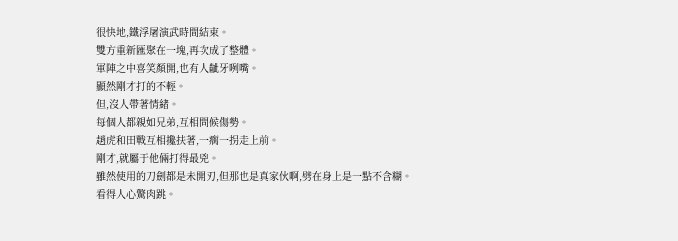很快地,鐵浮屠演武時間結束。
雙方重新匯聚在一塊,再次成了整體。
軍陣之中喜笑顏開,也有人齜牙咧嘴。
顯然剛才打的不輕。
但,沒人帶著情緒。
每個人都親如兄弟,互相問候傷勢。
趙虎和田戰互相攙扶著,一瘸一拐走上前。
剛才,就屬于他倆打得最兇。
雖然使用的刀劍都是未開刃,但那也是真家伙啊,劈在身上是一點不含糊。
看得人心驚肉跳。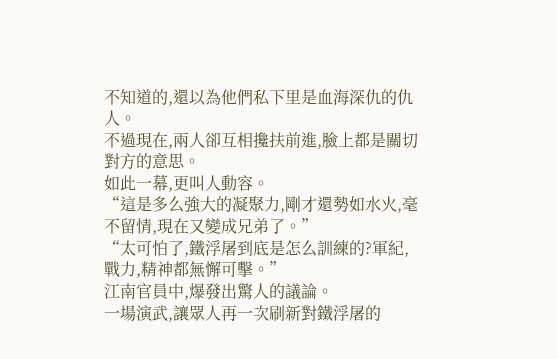不知道的,還以為他們私下里是血海深仇的仇人。
不過現在,兩人卻互相攙扶前進,臉上都是關切對方的意思。
如此一幕,更叫人動容。
“這是多么強大的凝聚力,剛才還勢如水火,毫不留情,現在又變成兄弟了。”
“太可怕了,鐵浮屠到底是怎么訓練的?軍紀,戰力,精神都無懈可擊。”
江南官員中,爆發出驚人的議論。
一場演武,讓眾人再一次刷新對鐵浮屠的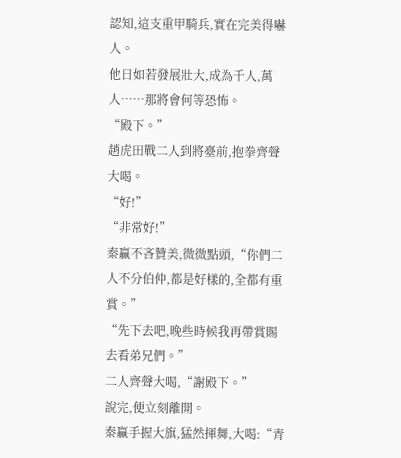認知,這支重甲騎兵,實在完美得嚇人。
他日如若發展壯大,成為千人,萬人……那將會何等恐怖。
“殿下。”
趙虎田戰二人到將臺前,抱拳齊聲大喝。
“好!”
“非常好!”
秦贏不吝贊美,微微點頭,“你們二人不分伯仲,都是好樣的,全都有重賞。”
“先下去吧,晚些時候我再帶賞賜去看弟兄們。”
二人齊聲大喝,“謝殿下。”
說完,便立刻離開。
秦贏手握大旗,猛然揮舞,大喝:“青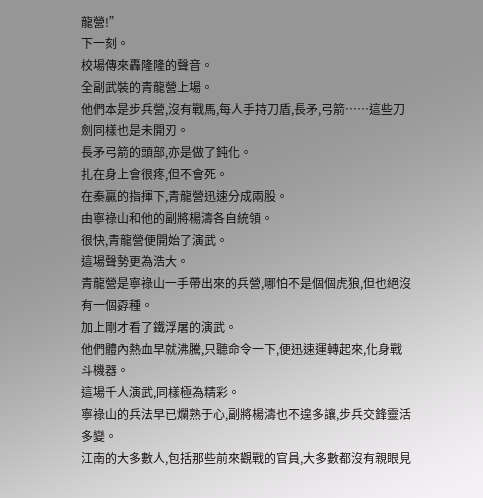龍營!”
下一刻。
校場傳來轟隆隆的聲音。
全副武裝的青龍營上場。
他們本是步兵營,沒有戰馬,每人手持刀盾,長矛,弓箭……這些刀劍同樣也是未開刃。
長矛弓箭的頭部,亦是做了鈍化。
扎在身上會很疼,但不會死。
在秦贏的指揮下,青龍營迅速分成兩股。
由寧祿山和他的副將楊濤各自統領。
很快,青龍營便開始了演武。
這場聲勢更為浩大。
青龍營是寧祿山一手帶出來的兵營,哪怕不是個個虎狼,但也絕沒有一個孬種。
加上剛才看了鐵浮屠的演武。
他們體內熱血早就沸騰,只聽命令一下,便迅速運轉起來,化身戰斗機器。
這場千人演武,同樣極為精彩。
寧祿山的兵法早已爛熟于心,副將楊濤也不遑多讓,步兵交鋒靈活多變。
江南的大多數人,包括那些前來觀戰的官員,大多數都沒有親眼見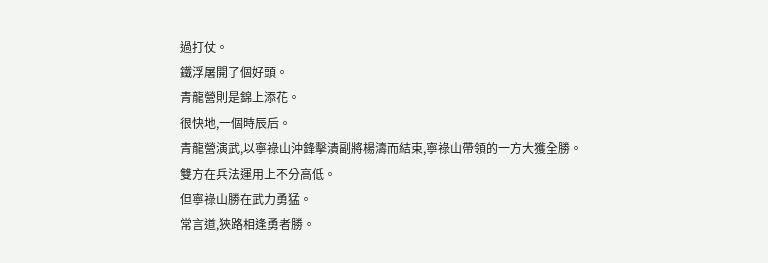過打仗。
鐵浮屠開了個好頭。
青龍營則是錦上添花。
很快地,一個時辰后。
青龍營演武,以寧祿山沖鋒擊潰副將楊濤而結束,寧祿山帶領的一方大獲全勝。
雙方在兵法運用上不分高低。
但寧祿山勝在武力勇猛。
常言道,狹路相逢勇者勝。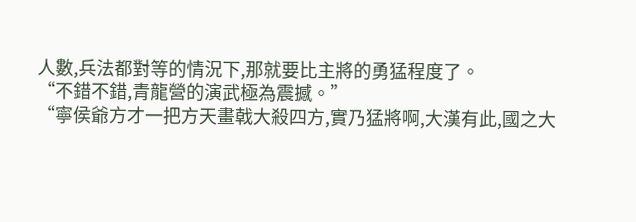人數,兵法都對等的情況下,那就要比主將的勇猛程度了。
“不錯不錯,青龍營的演武極為震撼。”
“寧侯爺方才一把方天畫戟大殺四方,實乃猛將啊,大漢有此,國之大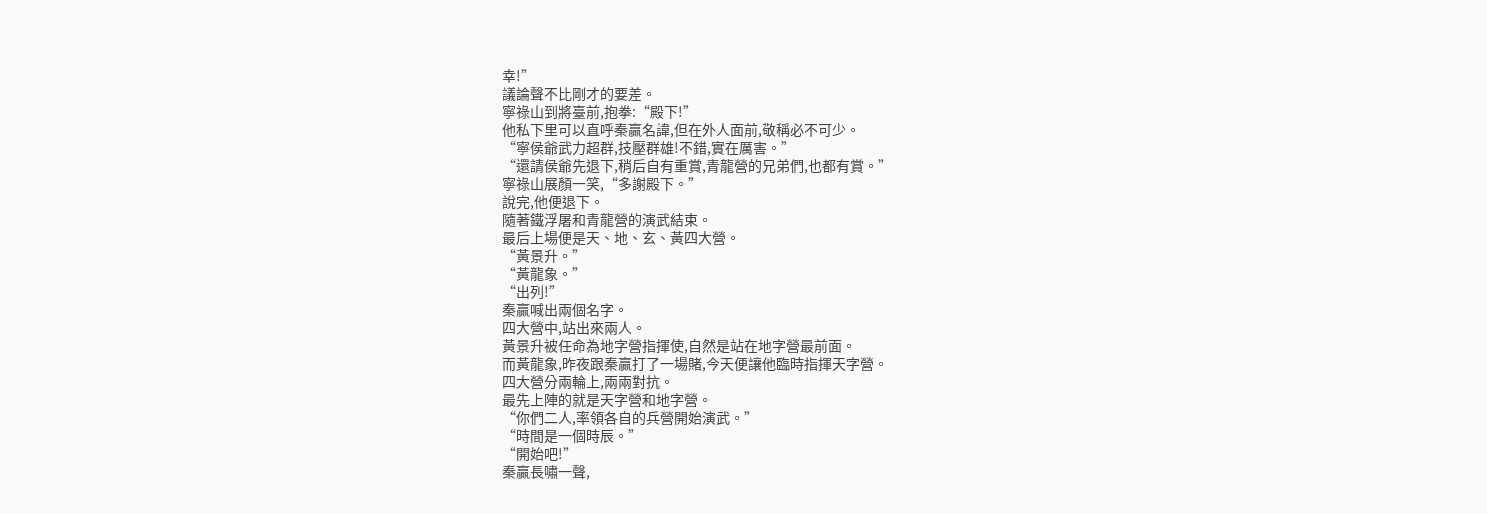幸!”
議論聲不比剛才的要差。
寧祿山到將臺前,抱拳:“殿下!”
他私下里可以直呼秦贏名諱,但在外人面前,敬稱必不可少。
“寧侯爺武力超群,技壓群雄!不錯,實在厲害。”
“還請侯爺先退下,稍后自有重賞,青龍營的兄弟們,也都有賞。”
寧祿山展顏一笑,“多謝殿下。”
說完,他便退下。
隨著鐵浮屠和青龍營的演武結束。
最后上場便是天、地、玄、黃四大營。
“黃景升。”
“黃龍象。”
“出列!”
秦贏喊出兩個名字。
四大營中,站出來兩人。
黃景升被任命為地字營指揮使,自然是站在地字營最前面。
而黃龍象,昨夜跟秦贏打了一場賭,今天便讓他臨時指揮天字營。
四大營分兩輪上,兩兩對抗。
最先上陣的就是天字營和地字營。
“你們二人,率領各自的兵營開始演武。”
“時間是一個時辰。”
“開始吧!”
秦贏長嘯一聲,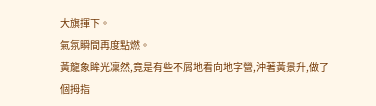大旗揮下。
氣氛瞬間再度點燃。
黃龍象眸光凜然,竟是有些不屑地看向地字營,沖著黃景升,做了個拇指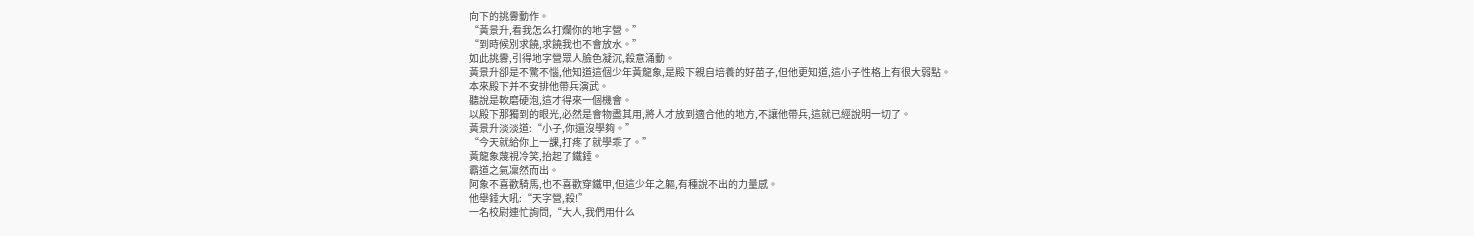向下的挑釁動作。
“黃景升,看我怎么打爛你的地字營。”
“到時候別求饒,求饒我也不會放水。”
如此挑釁,引得地字營眾人臉色凝沉,殺意涌動。
黃景升卻是不驚不惱,他知道這個少年黃龍象,是殿下親自培養的好苗子,但他更知道,這小子性格上有很大弱點。
本來殿下并不安排他帶兵演武。
聽說是軟磨硬泡,這才得來一個機會。
以殿下那獨到的眼光,必然是會物盡其用,將人才放到適合他的地方,不讓他帶兵,這就已經說明一切了。
黃景升淡淡道:“小子,你還沒學夠。”
“今天就給你上一課,打疼了就學乖了。”
黃龍象蔑視冷笑,抬起了鐵錘。
霸道之氣凜然而出。
阿象不喜歡騎馬,也不喜歡穿鐵甲,但這少年之軀,有種說不出的力量感。
他舉錘大吼:“天字營,殺!”
一名校尉連忙詢問,“大人,我們用什么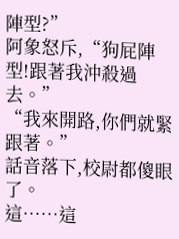陣型?”
阿象怒斥,“狗屁陣型!跟著我沖殺過去。”
“我來開路,你們就緊跟著。”
話音落下,校尉都傻眼了。
這……這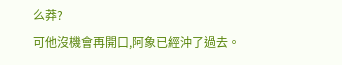么莽?
可他沒機會再開口,阿象已經沖了過去。